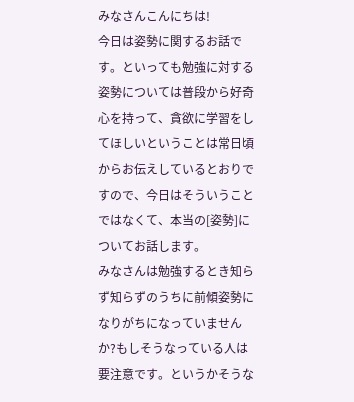みなさんこんにちは!
今日は姿勢に関するお話です。といっても勉強に対する姿勢については普段から好奇心を持って、貪欲に学習をしてほしいということは常日頃からお伝えしているとおりですので、今日はそういうことではなくて、本当の[姿勢]についてお話します。
みなさんは勉強するとき知らず知らずのうちに前傾姿勢になりがちになっていませんか?もしそうなっている人は要注意です。というかそうな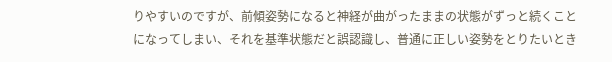りやすいのですが、前傾姿勢になると神経が曲がったままの状態がずっと続くことになってしまい、それを基準状態だと誤認識し、普通に正しい姿勢をとりたいとき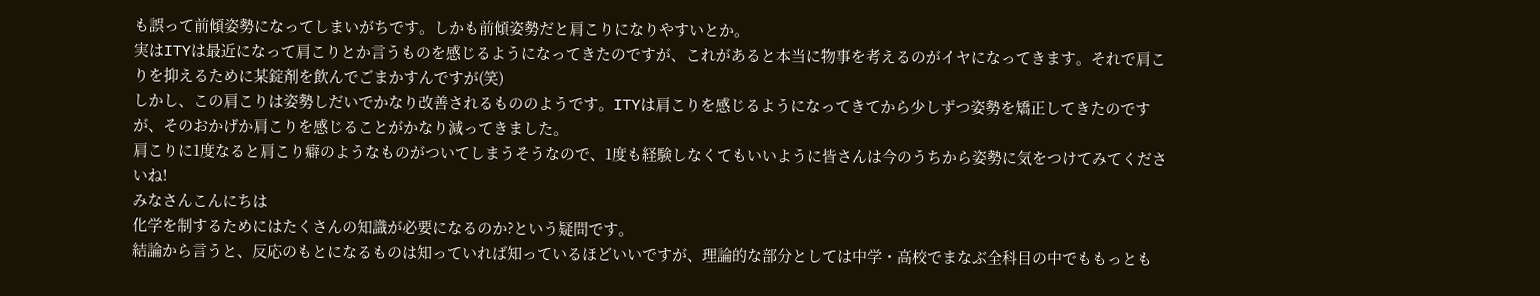も誤って前傾姿勢になってしまいがちです。しかも前傾姿勢だと肩こりになりやすいとか。
実はITYは最近になって肩こりとか言うものを感じるようになってきたのですが、これがあると本当に物事を考えるのがイヤになってきます。それで肩こりを抑えるために某錠剤を飲んでごまかすんですが(笑)
しかし、この肩こりは姿勢しだいでかなり改善されるもののようです。ITYは肩こりを感じるようになってきてから少しずつ姿勢を矯正してきたのですが、そのおかげか肩こりを感じることがかなり減ってきました。
肩こりに1度なると肩こり癖のようなものがついてしまうそうなので、1度も経験しなくてもいいように皆さんは今のうちから姿勢に気をつけてみてくださいね!
みなさんこんにちは
化学を制するためにはたくさんの知識が必要になるのか?という疑問です。
結論から言うと、反応のもとになるものは知っていれば知っているほどいいですが、理論的な部分としては中学・高校でまなぶ全科目の中でももっとも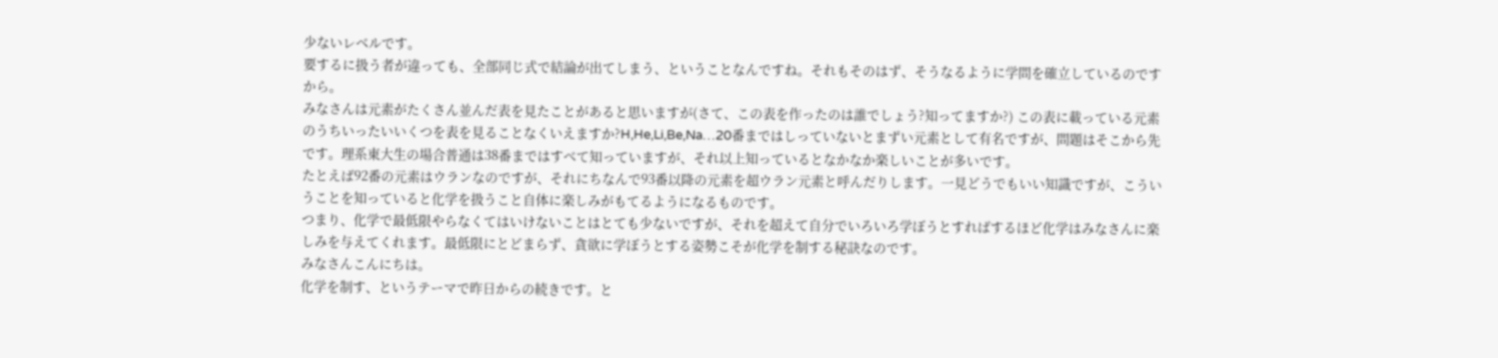少ないレベルです。
要するに扱う者が違っても、全部同じ式で結論が出てしまう、ということなんですね。それもそのはず、そうなるように学問を確立しているのですから。
みなさんは元素がたくさん並んだ表を見たことがあると思いますが(さて、この表を作ったのは誰でしょう?知ってますか?) この表に載っている元素のうちいったいいくつを表を見ることなくいえますか?H,He,Li,Be,Na…20番まではしっていないとまずい元素として有名ですが、問題はそこから先です。理系東大生の場合普通は38番まではすべて知っていますが、それ以上知っているとなかなか楽しいことが多いです。
たとえば92番の元素はウランなのですが、それにちなんで93番以降の元素を超ウラン元素と呼んだりします。一見どうでもいい知識ですが、こういうことを知っていると化学を扱うこと自体に楽しみがもてるようになるものです。
つまり、化学で最低限やらなくてはいけないことはとても少ないですが、それを超えて自分でいろいろ学ぼうとすればするほど化学はみなさんに楽しみを与えてくれます。最低限にとどまらず、貪欲に学ぼうとする姿勢こそが化学を制する秘訣なのです。
みなさんこんにちは。
化学を制す、というテーマで昨日からの続きです。と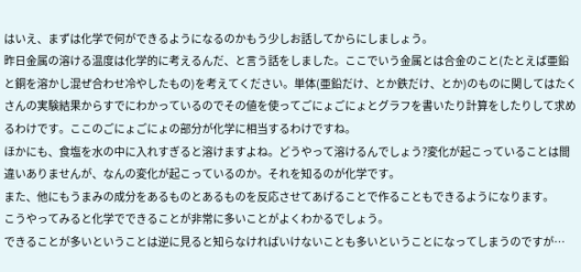はいえ、まずは化学で何ができるようになるのかもう少しお話してからにしましょう。
昨日金属の溶ける温度は化学的に考えるんだ、と言う話をしました。ここでいう金属とは合金のこと(たとえば亜鉛と銅を溶かし混ぜ合わせ冷やしたもの)を考えてください。単体(亜鉛だけ、とか鉄だけ、とか)のものに関してはたくさんの実験結果からすでにわかっているのでその値を使ってごにょごにょとグラフを書いたり計算をしたりして求めるわけです。ここのごにょごにょの部分が化学に相当するわけですね。
ほかにも、食塩を水の中に入れすぎると溶けますよね。どうやって溶けるんでしょう?変化が起こっていることは間違いありませんが、なんの変化が起こっているのか。それを知るのが化学です。
また、他にもうまみの成分をあるものとあるものを反応させてあげることで作ることもできるようになります。
こうやってみると化学でできることが非常に多いことがよくわかるでしょう。
できることが多いということは逆に見ると知らなければいけないことも多いということになってしまうのですが…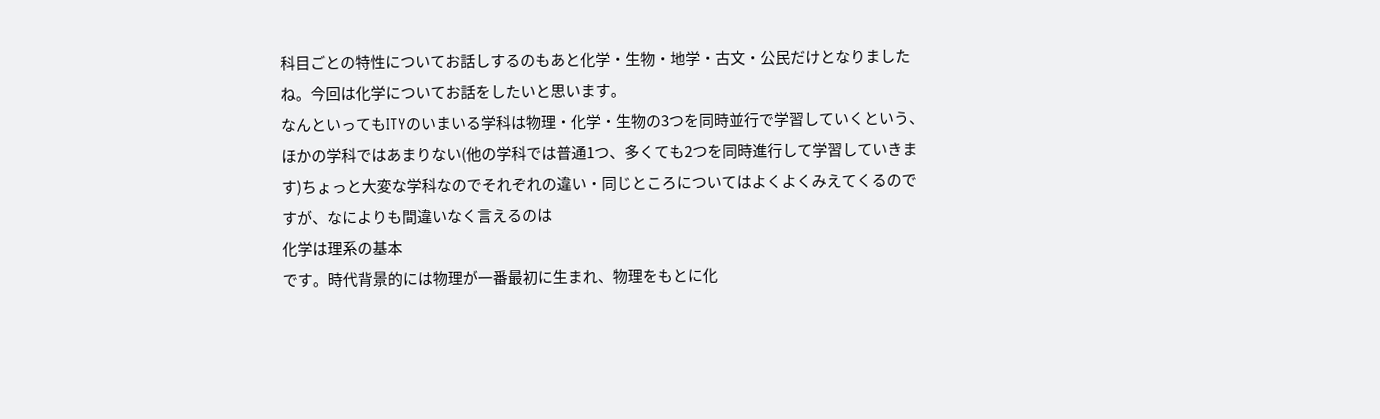科目ごとの特性についてお話しするのもあと化学・生物・地学・古文・公民だけとなりましたね。今回は化学についてお話をしたいと思います。
なんといってもITYのいまいる学科は物理・化学・生物の3つを同時並行で学習していくという、ほかの学科ではあまりない(他の学科では普通1つ、多くても2つを同時進行して学習していきます)ちょっと大変な学科なのでそれぞれの違い・同じところについてはよくよくみえてくるのですが、なによりも間違いなく言えるのは
化学は理系の基本
です。時代背景的には物理が一番最初に生まれ、物理をもとに化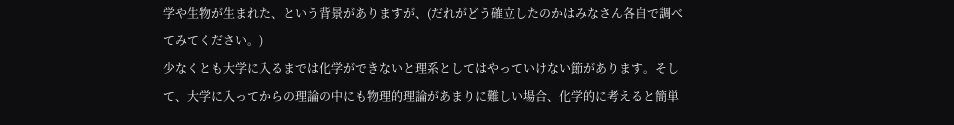学や生物が生まれた、という背景がありますが、(だれがどう確立したのかはみなさん各自で調べてみてください。)
少なくとも大学に入るまでは化学ができないと理系としてはやっていけない節があります。そして、大学に入ってからの理論の中にも物理的理論があまりに難しい場合、化学的に考えると簡単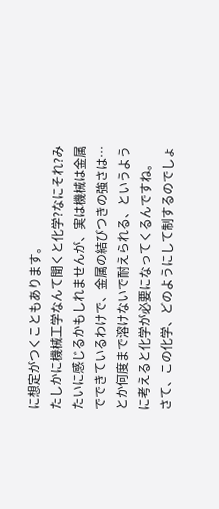に想定がつくこともあります。
たしかに機械工学なんて聞くと化学?なにそれ?みたいに感じるかもしれませんが、実は機械は金属でできているわけで、金属の結びつきの強さは…とか何度まで溶けないで耐えられる、というように考えると化学が必要になってくるんですね。
さて、この化学、どのようにして制するのでしょ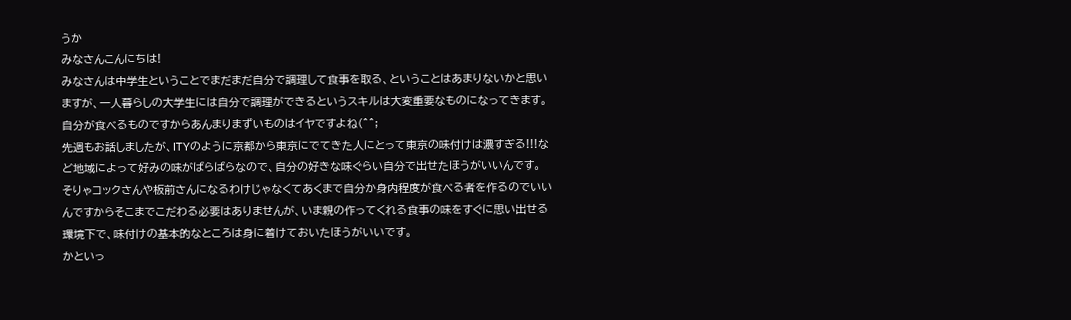うか
みなさんこんにちは!
みなさんは中学生ということでまだまだ自分で調理して食事を取る、ということはあまりないかと思いますが、一人暮らしの大学生には自分で調理ができるというスキルは大変重要なものになってきます。自分が食べるものですからあんまりまずいものはイヤですよね(^^;
先週もお話しましたが、ITYのように京都から東京にでてきた人にとって東京の味付けは濃すぎる!!!など地域によって好みの味がばらばらなので、自分の好きな味ぐらい自分で出せたほうがいいんです。
そりゃコックさんや板前さんになるわけじゃなくてあくまで自分か身内程度が食べる者を作るのでいいんですからそこまでこだわる必要はありませんが、いま親の作ってくれる食事の味をすぐに思い出せる環境下で、味付けの基本的なところは身に着けておいたほうがいいです。
かといっ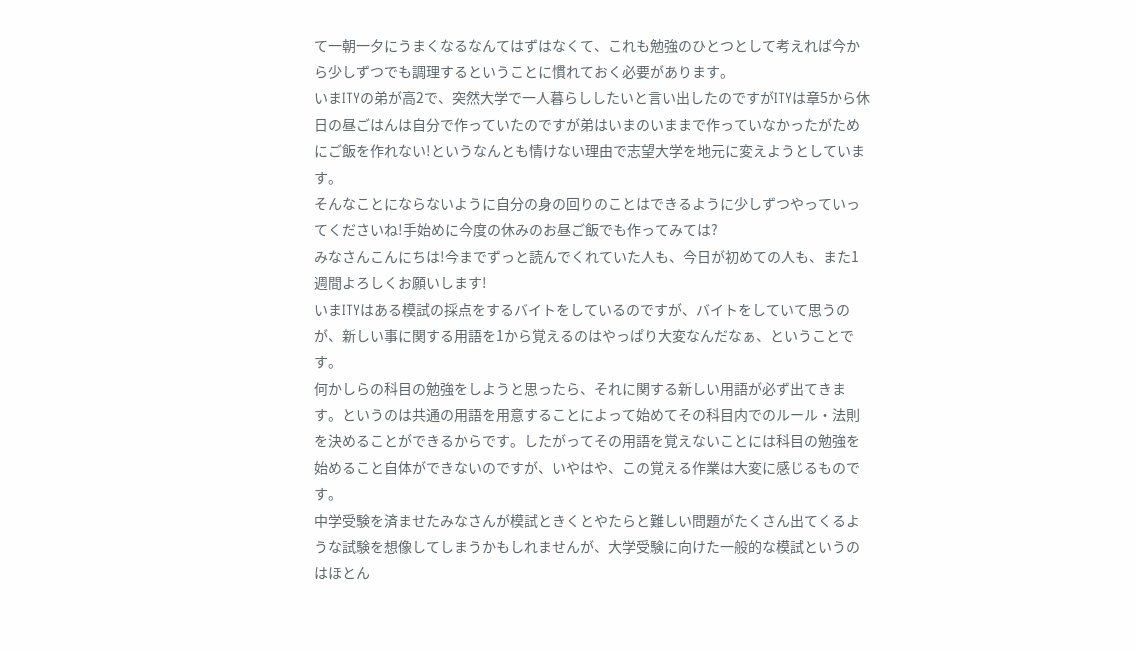て一朝一夕にうまくなるなんてはずはなくて、これも勉強のひとつとして考えれば今から少しずつでも調理するということに慣れておく必要があります。
いまITYの弟が高2で、突然大学で一人暮らししたいと言い出したのですがITYは章5から休日の昼ごはんは自分で作っていたのですが弟はいまのいままで作っていなかったがためにご飯を作れない!というなんとも情けない理由で志望大学を地元に変えようとしています。
そんなことにならないように自分の身の回りのことはできるように少しずつやっていってくださいね!手始めに今度の休みのお昼ご飯でも作ってみては?
みなさんこんにちは!今までずっと読んでくれていた人も、今日が初めての人も、また1週間よろしくお願いします!
いまITYはある模試の採点をするバイトをしているのですが、バイトをしていて思うのが、新しい事に関する用語を1から覚えるのはやっぱり大変なんだなぁ、ということです。
何かしらの科目の勉強をしようと思ったら、それに関する新しい用語が必ず出てきます。というのは共通の用語を用意することによって始めてその科目内でのルール・法則を決めることができるからです。したがってその用語を覚えないことには科目の勉強を始めること自体ができないのですが、いやはや、この覚える作業は大変に感じるものです。
中学受験を済ませたみなさんが模試ときくとやたらと難しい問題がたくさん出てくるような試験を想像してしまうかもしれませんが、大学受験に向けた一般的な模試というのはほとん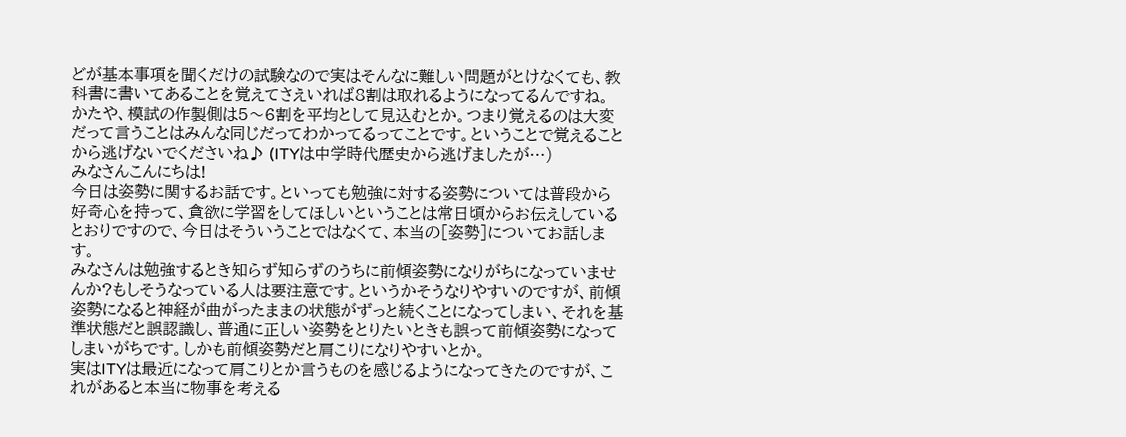どが基本事項を聞くだけの試験なので実はそんなに難しい問題がとけなくても、教科書に書いてあることを覚えてさえいれば8割は取れるようになってるんですね。
かたや、模試の作製側は5〜6割を平均として見込むとか。つまり覚えるのは大変だって言うことはみんな同じだってわかってるってことです。ということで覚えることから逃げないでくださいね♪ (ITYは中学時代歴史から逃げましたが…)
みなさんこんにちは!
今日は姿勢に関するお話です。といっても勉強に対する姿勢については普段から好奇心を持って、貪欲に学習をしてほしいということは常日頃からお伝えしているとおりですので、今日はそういうことではなくて、本当の[姿勢]についてお話します。
みなさんは勉強するとき知らず知らずのうちに前傾姿勢になりがちになっていませんか?もしそうなっている人は要注意です。というかそうなりやすいのですが、前傾姿勢になると神経が曲がったままの状態がずっと続くことになってしまい、それを基準状態だと誤認識し、普通に正しい姿勢をとりたいときも誤って前傾姿勢になってしまいがちです。しかも前傾姿勢だと肩こりになりやすいとか。
実はITYは最近になって肩こりとか言うものを感じるようになってきたのですが、これがあると本当に物事を考える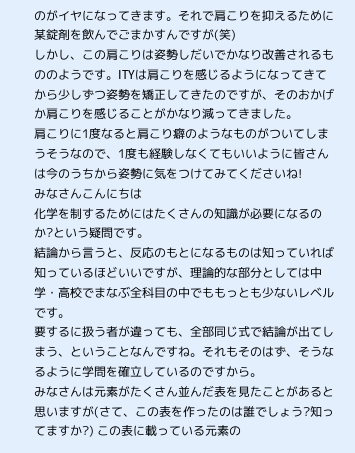のがイヤになってきます。それで肩こりを抑えるために某錠剤を飲んでごまかすんですが(笑)
しかし、この肩こりは姿勢しだいでかなり改善されるもののようです。ITYは肩こりを感じるようになってきてから少しずつ姿勢を矯正してきたのですが、そのおかげか肩こりを感じることがかなり減ってきました。
肩こりに1度なると肩こり癖のようなものがついてしまうそうなので、1度も経験しなくてもいいように皆さんは今のうちから姿勢に気をつけてみてくださいね!
みなさんこんにちは
化学を制するためにはたくさんの知識が必要になるのか?という疑問です。
結論から言うと、反応のもとになるものは知っていれば知っているほどいいですが、理論的な部分としては中学・高校でまなぶ全科目の中でももっとも少ないレベルです。
要するに扱う者が違っても、全部同じ式で結論が出てしまう、ということなんですね。それもそのはず、そうなるように学問を確立しているのですから。
みなさんは元素がたくさん並んだ表を見たことがあると思いますが(さて、この表を作ったのは誰でしょう?知ってますか?) この表に載っている元素の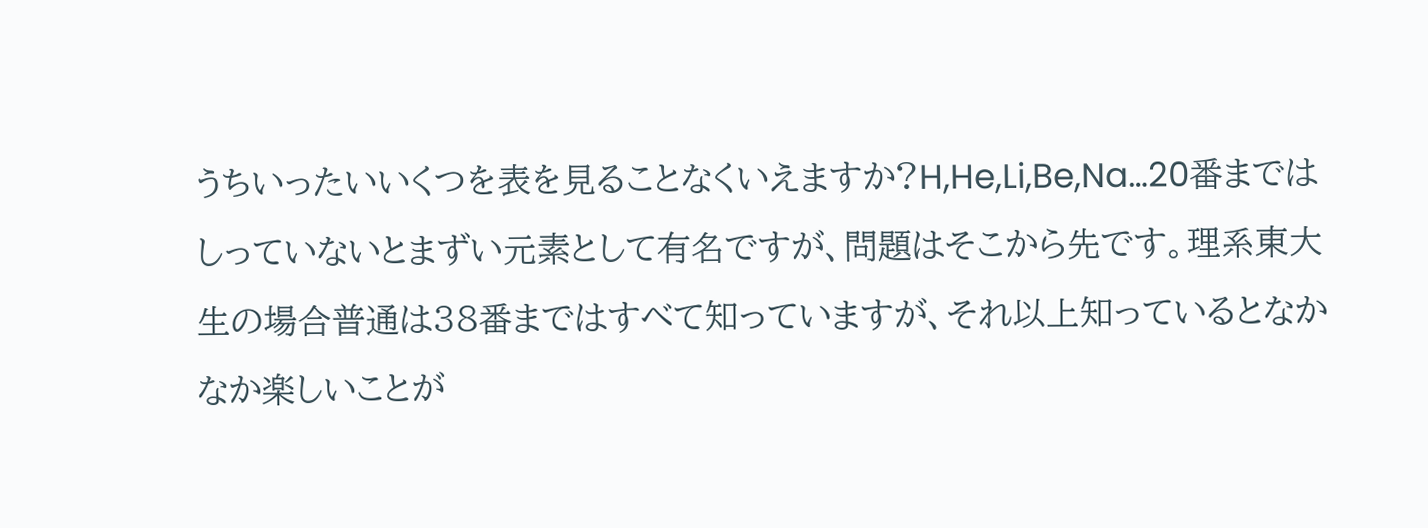うちいったいいくつを表を見ることなくいえますか?H,He,Li,Be,Na…20番まではしっていないとまずい元素として有名ですが、問題はそこから先です。理系東大生の場合普通は38番まではすべて知っていますが、それ以上知っているとなかなか楽しいことが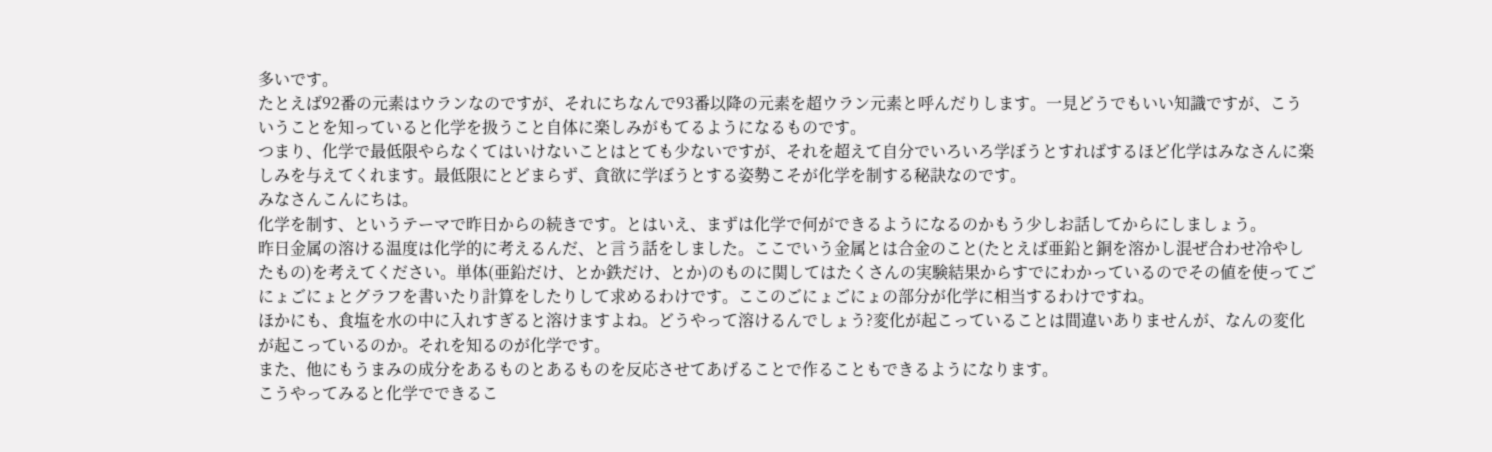多いです。
たとえば92番の元素はウランなのですが、それにちなんで93番以降の元素を超ウラン元素と呼んだりします。一見どうでもいい知識ですが、こういうことを知っていると化学を扱うこと自体に楽しみがもてるようになるものです。
つまり、化学で最低限やらなくてはいけないことはとても少ないですが、それを超えて自分でいろいろ学ぼうとすればするほど化学はみなさんに楽しみを与えてくれます。最低限にとどまらず、貪欲に学ぼうとする姿勢こそが化学を制する秘訣なのです。
みなさんこんにちは。
化学を制す、というテーマで昨日からの続きです。とはいえ、まずは化学で何ができるようになるのかもう少しお話してからにしましょう。
昨日金属の溶ける温度は化学的に考えるんだ、と言う話をしました。ここでいう金属とは合金のこと(たとえば亜鉛と銅を溶かし混ぜ合わせ冷やしたもの)を考えてください。単体(亜鉛だけ、とか鉄だけ、とか)のものに関してはたくさんの実験結果からすでにわかっているのでその値を使ってごにょごにょとグラフを書いたり計算をしたりして求めるわけです。ここのごにょごにょの部分が化学に相当するわけですね。
ほかにも、食塩を水の中に入れすぎると溶けますよね。どうやって溶けるんでしょう?変化が起こっていることは間違いありませんが、なんの変化が起こっているのか。それを知るのが化学です。
また、他にもうまみの成分をあるものとあるものを反応させてあげることで作ることもできるようになります。
こうやってみると化学でできるこ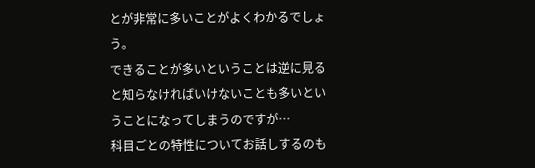とが非常に多いことがよくわかるでしょう。
できることが多いということは逆に見ると知らなければいけないことも多いということになってしまうのですが…
科目ごとの特性についてお話しするのも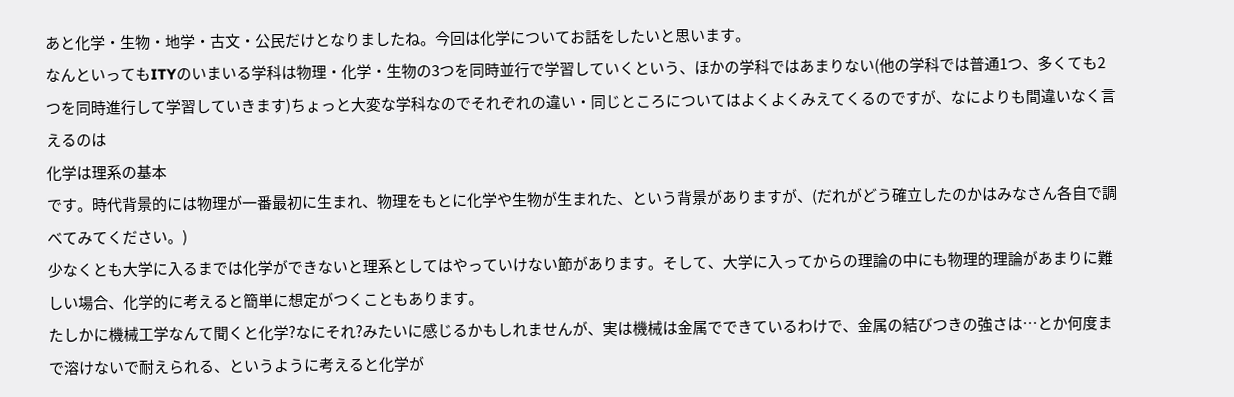あと化学・生物・地学・古文・公民だけとなりましたね。今回は化学についてお話をしたいと思います。
なんといってもITYのいまいる学科は物理・化学・生物の3つを同時並行で学習していくという、ほかの学科ではあまりない(他の学科では普通1つ、多くても2つを同時進行して学習していきます)ちょっと大変な学科なのでそれぞれの違い・同じところについてはよくよくみえてくるのですが、なによりも間違いなく言えるのは
化学は理系の基本
です。時代背景的には物理が一番最初に生まれ、物理をもとに化学や生物が生まれた、という背景がありますが、(だれがどう確立したのかはみなさん各自で調べてみてください。)
少なくとも大学に入るまでは化学ができないと理系としてはやっていけない節があります。そして、大学に入ってからの理論の中にも物理的理論があまりに難しい場合、化学的に考えると簡単に想定がつくこともあります。
たしかに機械工学なんて聞くと化学?なにそれ?みたいに感じるかもしれませんが、実は機械は金属でできているわけで、金属の結びつきの強さは…とか何度まで溶けないで耐えられる、というように考えると化学が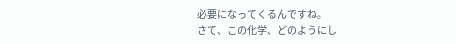必要になってくるんですね。
さて、この化学、どのようにし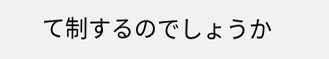て制するのでしょうか